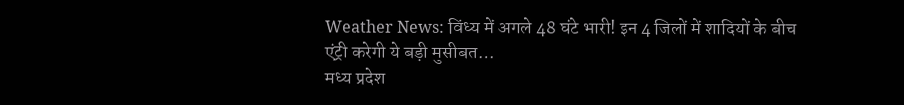Weather News: विंध्य में अगले 48 घंटे भारी! इन 4 जिलों में शादियों के बीच एंट्री करेगी ये बड़ी मुसीबत…
मध्य प्रदेश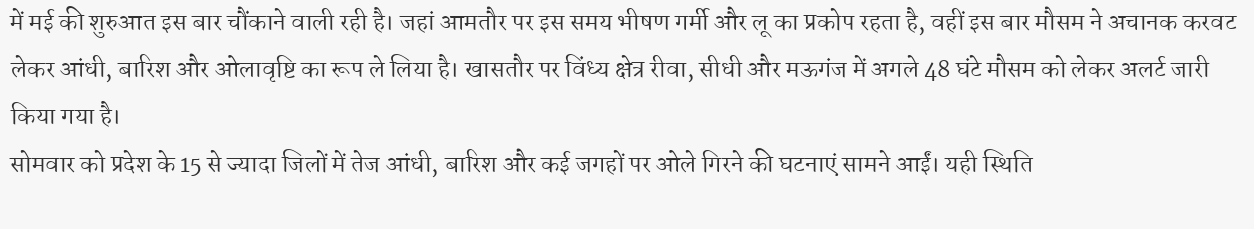में मई की शुरुआत इस बार चौंकाने वाली रही है। जहां आमतौर पर इस समय भीषण गर्मी और लू का प्रकोप रहता है, वहीं इस बार मौसम ने अचानक करवट लेकर आंधी, बारिश और ओलावृष्टि का रूप ले लिया है। खासतौर पर विंध्य क्षेत्र रीवा, सीधी और मऊगंज में अगले 48 घंटे मौसम को लेकर अलर्ट जारी किया गया है।
सोमवार को प्रदेश के 15 से ज्यादा जिलों में तेज आंधी, बारिश और कई जगहों पर ओले गिरने की घटनाएं सामने आईं। यही स्थिति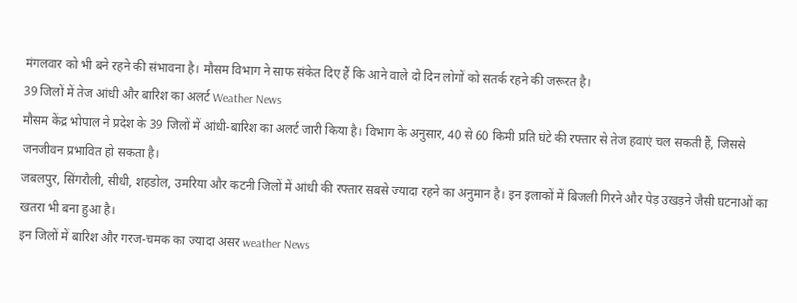मंगलवार को भी बने रहने की संभावना है। मौसम विभाग ने साफ संकेत दिए हैं कि आने वाले दो दिन लोगों को सतर्क रहने की जरूरत है।
39 जिलों में तेज आंधी और बारिश का अलर्ट Weather News
मौसम केंद्र भोपाल ने प्रदेश के 39 जिलों में आंधी-बारिश का अलर्ट जारी किया है। विभाग के अनुसार, 40 से 60 किमी प्रति घंटे की रफ्तार से तेज हवाएं चल सकती हैं, जिससे जनजीवन प्रभावित हो सकता है।
जबलपुर, सिंगरौली, सीधी, शहडोल, उमरिया और कटनी जिलों में आंधी की रफ्तार सबसे ज्यादा रहने का अनुमान है। इन इलाकों में बिजली गिरने और पेड़ उखड़ने जैसी घटनाओं का खतरा भी बना हुआ है।
इन जिलों में बारिश और गरज-चमक का ज्यादा असर weather News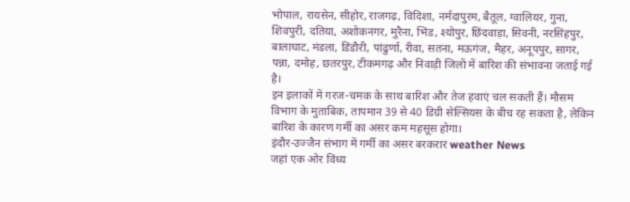भोपाल, रायसेन, सीहोर, राजगढ़, विदिशा, नर्मदापुरम, बैतूल, ग्वालियर, गुना, शिवपुरी, दतिया, अशोकनगर, मुरैना, भिंड, श्योपुर, छिंदवाड़ा, सिवनी, नरसिंहपुर, बालाघाट, मंडला, डिंडौरी, पांढुर्णा, रीवा, सतना, मऊगंज, मैहर, अनूपपुर, सागर, पन्ना, दमोह, छतरपुर, टीकमगढ़ और निवाड़ी जिलों में बारिश की संभावना जताई गई है।
इन इलाकों में गरज-चमक के साथ बारिश और तेज हवाएं चल सकती हैं। मौसम विभाग के मुताबिक, तापमान 39 से 40 डिग्री सेल्सियस के बीच रह सकता है, लेकिन बारिश के कारण गर्मी का असर कम महसूस होगा।
इंदौर-उज्जैन संभाग में गर्मी का असर बरकरार weather News
जहां एक ओर विंध्य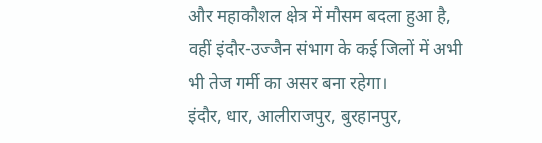और महाकौशल क्षेत्र में मौसम बदला हुआ है, वहीं इंदौर-उज्जैन संभाग के कई जिलों में अभी भी तेज गर्मी का असर बना रहेगा।
इंदौर, धार, आलीराजपुर, बुरहानपुर,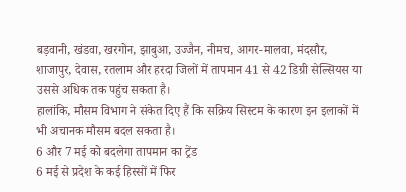बड़वानी, खंडवा, खरगोन, झाबुआ, उज्जैन, नीमच, आगर-मालवा, मंदसौर, शाजापुर, देवास, रतलाम और हरदा जिलों में तापमान 41 से 42 डिग्री सेल्सियस या उससे अधिक तक पहुंच सकता है।
हालांकि, मौसम विभाग ने संकेत दिए हैं कि सक्रिय सिस्टम के कारण इन इलाकों में भी अचानक मौसम बदल सकता है।
6 और 7 मई को बदलेगा तापमान का ट्रेंड
6 मई से प्रदेश के कई हिस्सों में फिर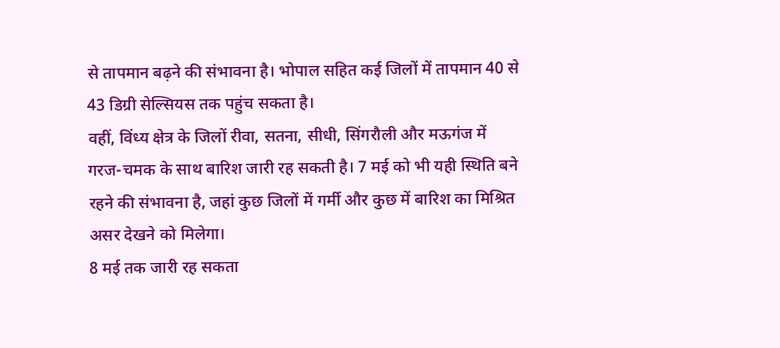से तापमान बढ़ने की संभावना है। भोपाल सहित कई जिलों में तापमान 40 से 43 डिग्री सेल्सियस तक पहुंच सकता है।
वहीं, विंध्य क्षेत्र के जिलों रीवा, सतना, सीधी, सिंगरौली और मऊगंज में गरज-चमक के साथ बारिश जारी रह सकती है। 7 मई को भी यही स्थिति बने रहने की संभावना है, जहां कुछ जिलों में गर्मी और कुछ में बारिश का मिश्रित असर देखने को मिलेगा।
8 मई तक जारी रह सकता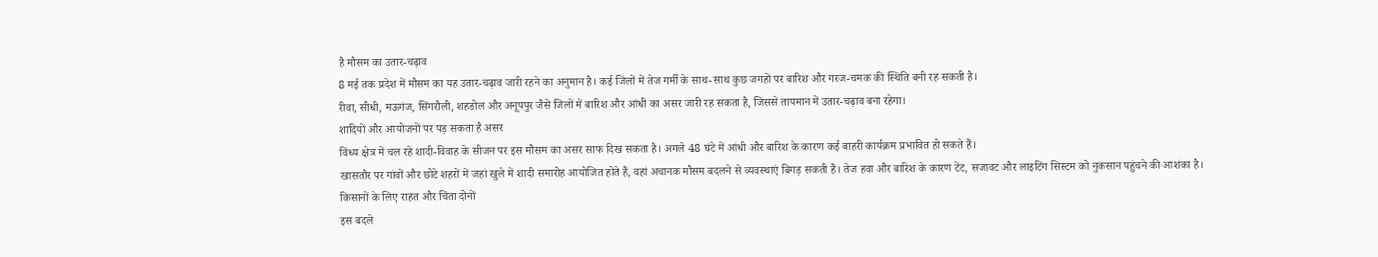है मौसम का उतार-चढ़ाव
8 मई तक प्रदेश में मौसम का यह उतार-चढ़ाव जारी रहने का अनुमान है। कई जिलों में तेज गर्मी के साथ-साथ कुछ जगहों पर बारिश और गरज-चमक की स्थिति बनी रह सकती है।
रीवा, सीधी, मऊगंज, सिंगरौली, शहडोल और अनूपपुर जैसे जिलों में बारिश और आंधी का असर जारी रह सकता है, जिससे तापमान में उतार-चढ़ाव बना रहेगा।
शादियों और आयोजनों पर पड़ सकता है असर
विंध्य क्षेत्र में चल रहे शादी-विवाह के सीजन पर इस मौसम का असर साफ दिख सकता है। अगले 48 घंटे में आंधी और बारिश के कारण कई बाहरी कार्यक्रम प्रभावित हो सकते हैं।
खासतौर पर गांवों और छोटे शहरों में जहां खुले में शादी समारोह आयोजित होते हैं, वहां अचानक मौसम बदलने से व्यवस्थाएं बिगड़ सकती हैं। तेज हवा और बारिश के कारण टेंट, सजावट और लाइटिंग सिस्टम को नुकसान पहुंचने की आशंका है।
किसानों के लिए राहत और चिंता दोनों
इस बदले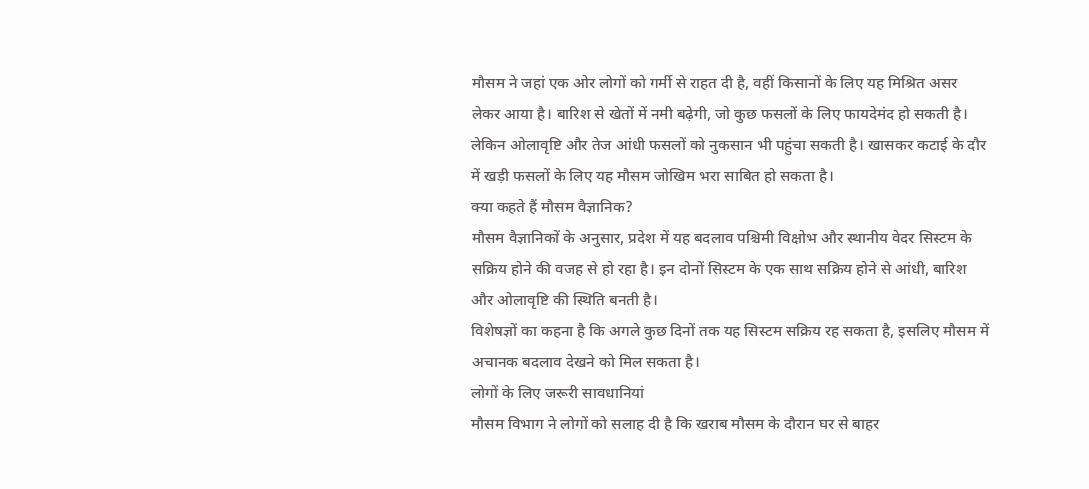मौसम ने जहां एक ओर लोगों को गर्मी से राहत दी है, वहीं किसानों के लिए यह मिश्रित असर लेकर आया है। बारिश से खेतों में नमी बढ़ेगी, जो कुछ फसलों के लिए फायदेमंद हो सकती है।
लेकिन ओलावृष्टि और तेज आंधी फसलों को नुकसान भी पहुंचा सकती है। खासकर कटाई के दौर में खड़ी फसलों के लिए यह मौसम जोखिम भरा साबित हो सकता है।
क्या कहते हैं मौसम वैज्ञानिक?
मौसम वैज्ञानिकों के अनुसार, प्रदेश में यह बदलाव पश्चिमी विक्षोभ और स्थानीय वेदर सिस्टम के सक्रिय होने की वजह से हो रहा है। इन दोनों सिस्टम के एक साथ सक्रिय होने से आंधी, बारिश और ओलावृष्टि की स्थिति बनती है।
विशेषज्ञों का कहना है कि अगले कुछ दिनों तक यह सिस्टम सक्रिय रह सकता है, इसलिए मौसम में अचानक बदलाव देखने को मिल सकता है।
लोगों के लिए जरूरी सावधानियां
मौसम विभाग ने लोगों को सलाह दी है कि खराब मौसम के दौरान घर से बाहर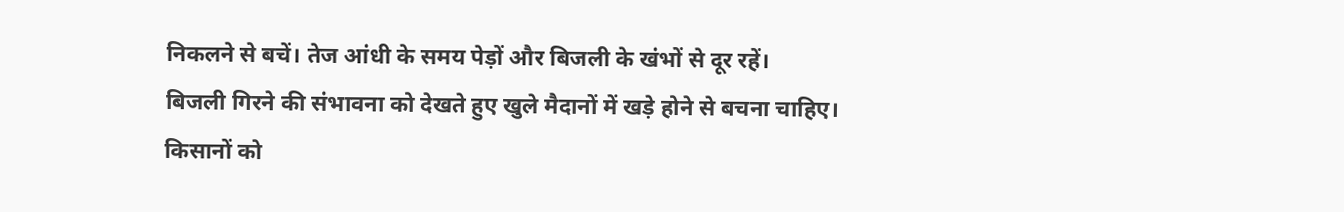निकलने से बचें। तेज आंधी के समय पेड़ों और बिजली के खंभों से दूर रहें।
बिजली गिरने की संभावना को देखते हुए खुले मैदानों में खड़े होने से बचना चाहिए। किसानों को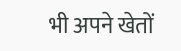भी अपने खेतों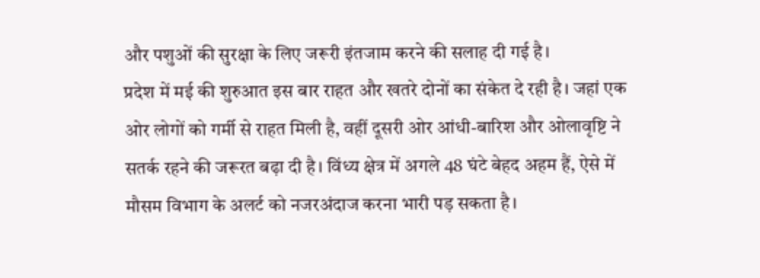और पशुओं की सुरक्षा के लिए जरूरी इंतजाम करने की सलाह दी गई है।
प्रदेश में मई की शुरुआत इस बार राहत और खतरे दोनों का संकेत दे रही है। जहां एक ओर लोगों को गर्मी से राहत मिली है, वहीं दूसरी ओर आंधी-बारिश और ओलावृष्टि ने सतर्क रहने की जरूरत बढ़ा दी है। विंध्य क्षेत्र में अगले 48 घंटे बेहद अहम हैं, ऐसे में मौसम विभाग के अलर्ट को नजरअंदाज करना भारी पड़ सकता है।